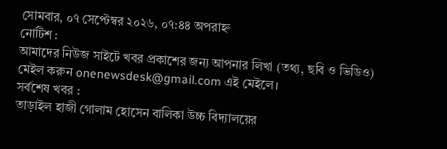সোমবার, ০৭ সেপ্টেম্বর ২০২৬, ০৭:৪৪ অপরাহ্ন
নোটিশ :
আমাদের নিউজ সাইটে খবর প্রকাশের জন্য আপনার লিখা (তথ্য, ছবি ও ভিডিও) মেইল করুন onenewsdesk@gmail.com এই মেইলে।
সর্বশেষ খবর :
তাড়াইল হাজী গোলাম হোসেন বালিকা উচ্চ বিদ্যালয়ের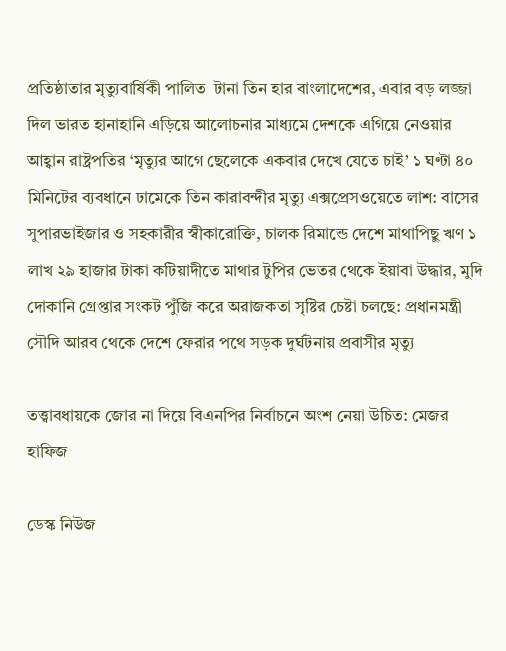প্রতিষ্ঠাতার মৃত্যুবার্ষিকী পালিত  টানা তিন হার বাংলাদেশের, এবার বড় লজ্জা দিল ভারত হানাহানি এড়িয়ে আলোচনার মাধ্যমে দেশকে এগিয়ে নেওয়ার আহ্বান রাষ্ট্রপতির ‘মৃত্যুর আগে ছেলেকে একবার দেখে যেতে চাই’ ১ ঘণ্টা ৪০ মিনিটের ব্যবধানে ঢামেকে তিন কারাবন্দীর মৃত্যু এক্সপ্রেসওয়েতে লাশ: বাসের সুপারভাইজার ও সহকারীর স্বীকারোক্তি, চালক রিমান্ডে দেশে মাথাপিছু ঋণ ১ লাখ ২৯ হাজার টাকা কটিয়াদীতে মাথার টুপির ভেতর থেকে ইয়াবা উদ্ধার, মুদি দোকানি গ্রেপ্তার সংকট পুঁজি করে অরাজকতা সৃষ্টির চেষ্টা চলছে: প্রধানমন্ত্রী সৌদি আরব থেকে দেশে ফেরার পথে সড়ক দুর্ঘটনায় প্রবাসীর মৃত্যু

তত্ত্বাবধায়কে জোর না দিয়ে বিএনপির নির্বাচনে অংশ নেয়া উচিত: মেজর হাফিজ

ডেস্ক নিউজ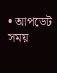• আপডেট সময়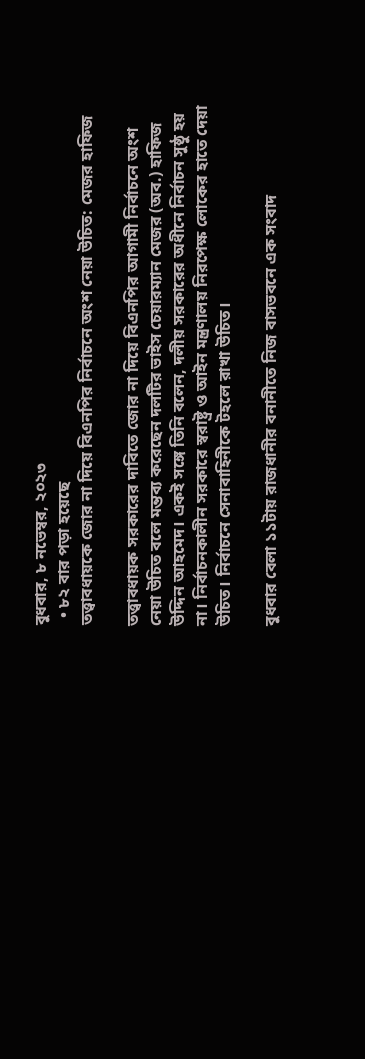বুধবার, ৮ নভেম্বর, ২০২৩
  • ৮২ বার পড়া হয়েছে
তত্ত্বাবধায়কে জোর না দিয়ে বিএনপির নির্বাচনে অংশ নেয়া উচিত: মেজর হাফিজ

তত্ত্বাবধায়ক সরকারের দাবিতে জোর না দিয়ে বিএনপির আগামী নির্বাচনে অংশ নেয়া উচিত বলে মন্তব্য করেছেন দলটির ভাইস চেয়ারম্যান মেজর (অব.) হাফিজ উদ্দিন আহমেদ। একই সঙ্গে তিনি বলেন, দলীয় সরকারের অধীনে নির্বাচন সুষ্ঠু হয় না। নির্বাচনকালীন সরকারে স্বরাষ্ট্র ও আইন মন্ত্রণালয় নিরপেক্ষ লোকের হাতে দেয়া উচিত। নির্বাচনে সেনাবাহিনীকে টহলে রাখা উচিত।

বুধবার বেলা ১১টায় রাজধানীর বনানীতে নিজ বাসভবনে এক সংবাদ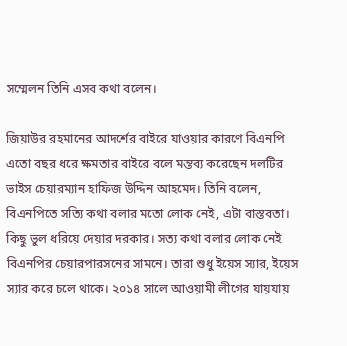সম্মেলন তিনি এসব কথা বলেন।

জিয়াউর রহমানের আদর্শের বাইরে যাওয়ার কারণে বিএনপি এতো বছর ধরে ক্ষমতার বাইরে বলে মন্তব্য করেছেন দলটির ভাইস চেয়ারম্যান হাফিজ উদ্দিন আহমেদ। তিনি বলেন, বিএনপিতে সত্যি কথা বলার মতো লোক নেই, এটা বাস্তবতা। কিছু ভুল ধরিয়ে দেয়ার দরকার। সত্য কথা বলার লোক নেই বিএনপির চেয়ারপারসনের সামনে। তারা শুধু ইয়েস স্যার, ইয়েস স্যার করে চলে থাকে। ২০১৪ সালে আওয়ামী লীগের যায়যায়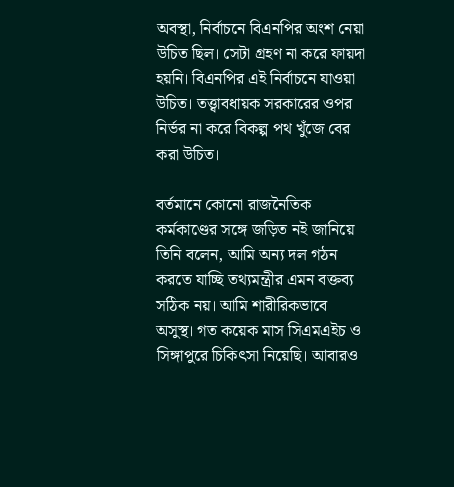অবস্থা, নির্বাচনে বিএনপির অংশ নেয়া উচিত ছিল। সেটা গ্রহণ না করে ফায়দা হয়নি। বিএনপির এই নির্বাচনে যাওয়া উচিত। তত্ত্বাবধায়ক সরকারের ওপর নির্ভর না করে বিকল্প পথ খুঁজে বের করা উচিত।

বর্তমানে কোনো রাজনৈতিক কর্মকাণ্ডের সঙ্গে জড়িত নই জানিয়ে তিনি বলেন, আমি অন্য দল গঠন করতে যাচ্ছি তথ্যমন্ত্রীর এমন বক্তব্য সঠিক নয়। আমি শারীরিকভাবে অসুস্থ। গত কয়েক মাস সিএমএইচ ও সিঙ্গাপুরে চিকিৎসা নিয়েছি। আবারও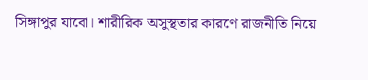সিঙ্গাপুর যাবো। শারীরিক অসুস্থতার কারণে রাজনীতি নিয়ে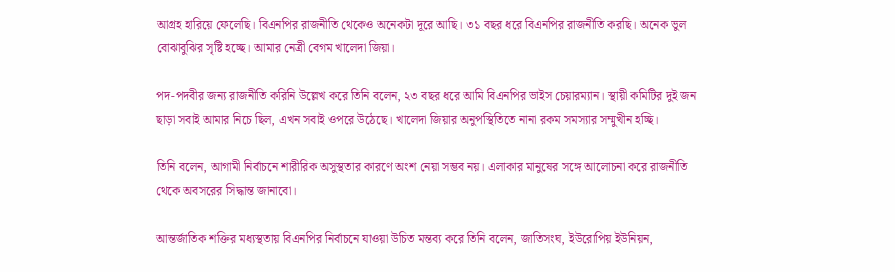আগ্রহ হারিয়ে ফেলেছি। বিএনপির রাজনীতি থেকেও অনেকটা দূরে আছি। ৩১ বছর ধরে বিএনপির রাজনীতি করছি। অনেক ভুল বোঝাবুঝির সৃষ্টি হচ্ছে। আমার নেত্রী বেগম খালেদা জিয়া।

পদ-পদবীর জন্য রাজনীতি করিনি উল্লেখ করে তিনি বলেন, ২৩ বছর ধরে আমি বিএনপির ভাইস চেয়ারম্যান। স্থায়ী কমিটির দুই জন ছাড়া সবাই আমার নিচে ছিল, এখন সবাই ওপরে উঠেছে। খালেদা জিয়ার অনুপস্থিতিতে নানা রকম সমস্যার সম্মুখীন হচ্ছি।

তিনি বলেন, আগামী নির্বাচনে শারীরিক অসুস্থতার কারণে অংশ নেয়া সম্ভব নয়। এলাকার মানুষের সঙ্গে আলোচনা করে রাজনীতি থেকে অবসরের সিদ্ধান্ত জানাবো।

আন্তর্জাতিক শক্তির মধ্যস্থতায় বিএনপির নির্বাচনে যাওয়া উচিত মন্তব্য করে তিনি বলেন, জাতিসংঘ, ইউরোপিয় ইউনিয়ন,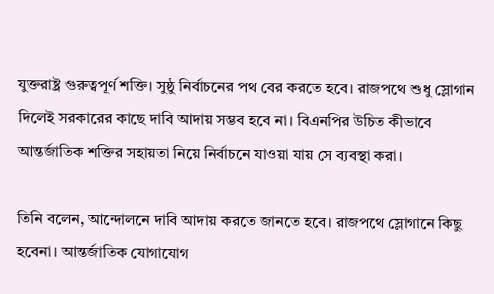যুক্তরাষ্ট্র গুরুত্বপূর্ণ শক্তি। সুষ্ঠু নির্বাচনের পথ বের করতে হবে। রাজপথে শুধু স্লোগান দিলেই সরকারের কাছে দাবি আদায় সম্ভব হবে না। বিএনপির উচিত কীভাবে আন্তর্জাতিক শক্তির সহায়তা নিয়ে নির্বাচনে যাওয়া যায় সে ব্যবস্থা করা।

তিনি বলেন, আন্দোলনে দাবি আদায় করতে জানতে হবে। রাজপথে স্লোগানে কিছু হবেনা। আন্তর্জাতিক যোগাযোগ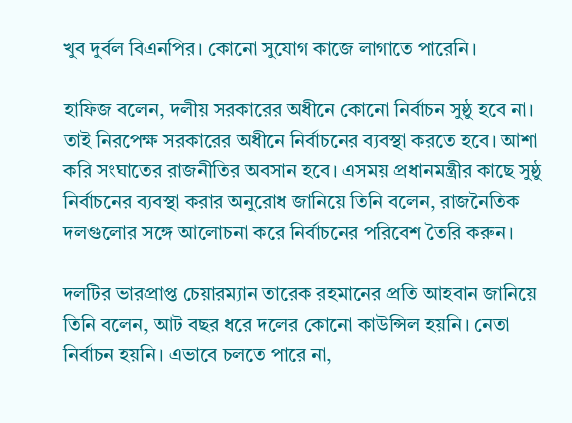খুব দুর্বল বিএনপির। কোনো সুযোগ কাজে লাগাতে পারেনি।

হাফিজ বলেন, দলীয় সরকারের অধীনে কোনো নির্বাচন সুষ্ঠু হবে না। তাই নিরপেক্ষ সরকারের অধীনে নির্বাচনের ব্যবস্থা করতে হবে। আশা করি সংঘাতের রাজনীতির অবসান হবে। এসময় প্রধানমন্ত্রীর কাছে সুষ্ঠু নির্বাচনের ব্যবস্থা করার অনুরোধ জানিয়ে তিনি বলেন, রাজনৈতিক দলগুলোর সঙ্গে আলোচনা করে নির্বাচনের পরিবেশ তৈরি করুন।

দলটির ভারপ্রাপ্ত চেয়ারম্যান তারেক রহমানের প্রতি আহবান জানিয়ে তিনি বলেন, আট বছর ধরে দলের কোনো কাউন্সিল হয়নি। নেতা নির্বাচন হয়নি। এভাবে চলতে পারে না,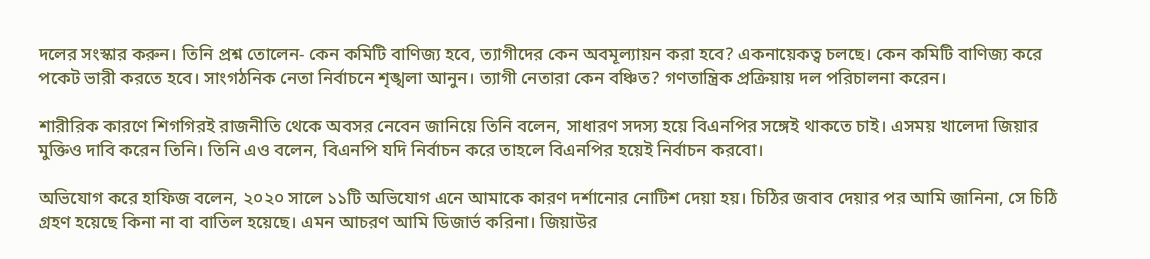দলের সংস্কার করুন। তিনি প্রশ্ন তোলেন- কেন কমিটি বাণিজ্য হবে, ত্যাগীদের কেন অবমূল্যায়ন করা হবে? একনায়েকত্ব চলছে। কেন কমিটি বাণিজ্য করে পকেট ভারী করতে হবে। সাংগঠনিক নেতা নির্বাচনে শৃঙ্খলা আনুন। ত্যাগী নেতারা কেন বঞ্চিত? গণতান্ত্রিক প্রক্রিয়ায় দল পরিচালনা করেন।

শারীরিক কারণে শিগগিরই রাজনীতি থেকে অবসর নেবেন জানিয়ে তিনি বলেন, সাধারণ সদস্য হয়ে বিএনপির সঙ্গেই থাকতে চাই। এসময় খালেদা জিয়ার মুক্তিও দাবি করেন তিনি। তিনি এও বলেন, বিএনপি যদি নির্বাচন করে তাহলে বিএনপির হয়েই নির্বাচন করবো।

অভিযোগ করে হাফিজ বলেন, ২০২০ সালে ১১টি অভিযোগ এনে আমাকে কারণ দর্শানোর নোটিশ দেয়া হয়। চিঠির জবাব দেয়ার পর আমি জানিনা, সে চিঠি গ্রহণ হয়েছে কিনা না বা বাতিল হয়েছে। এমন আচরণ আমি ডিজার্ভ করিনা। জিয়াউর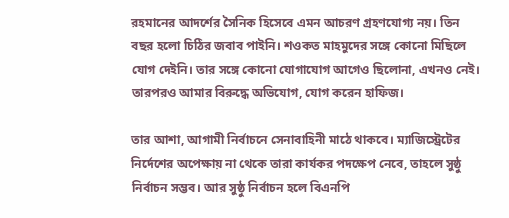রহমানের আদর্শের সৈনিক হিসেবে এমন আচরণ গ্রহণযোগ্য নয়। তিন বছর হলো চিঠির জবাব পাইনি। শওকত মাহমুদের সঙ্গে কোনো মিছিলে যোগ দেইনি। তার সঙ্গে কোনো যোগাযোগ আগেও ছিলোনা, এখনও নেই। তারপরও আমার বিরুদ্ধে অভিযোগ, যোগ করেন হাফিজ।

তার আশা, আগামী নির্বাচনে সেনাবাহিনী মাঠে থাকবে। ম্যাজিস্ট্রেটের নির্দেশের অপেক্ষায় না থেকে তারা কার্যকর পদক্ষেপ নেবে, তাহলে সুষ্ঠু নির্বাচন সম্ভব। আর সুষ্ঠু নির্বাচন হলে বিএনপি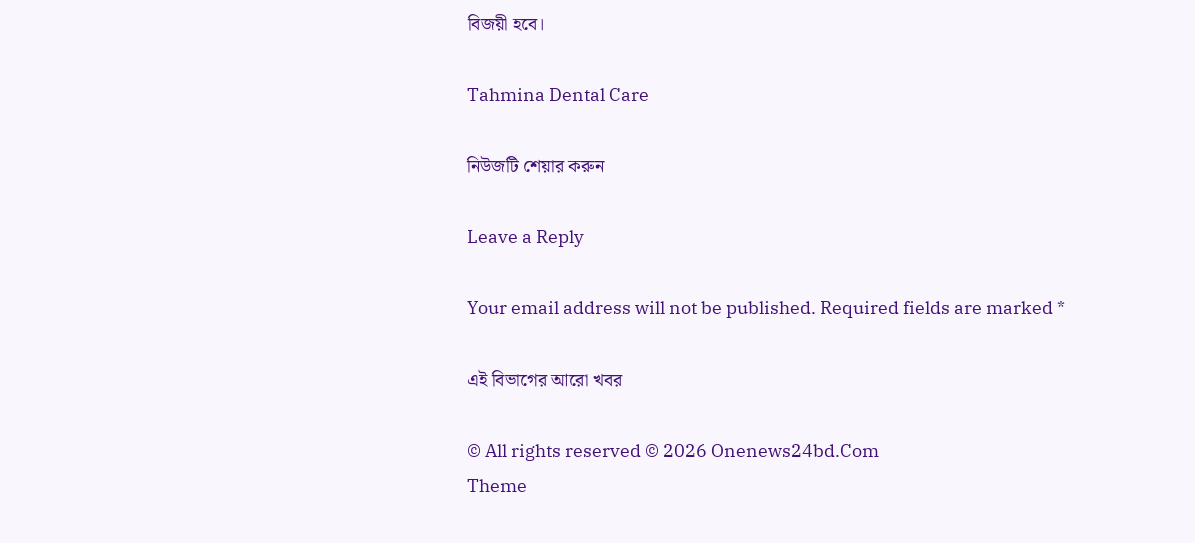বিজয়ী হবে।

Tahmina Dental Care

নিউজটি শেয়ার করুন

Leave a Reply

Your email address will not be published. Required fields are marked *

এই বিভাগের আরো খবর

© All rights reserved © 2026 Onenews24bd.Com
Theme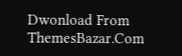Dwonload From ThemesBazar.Com